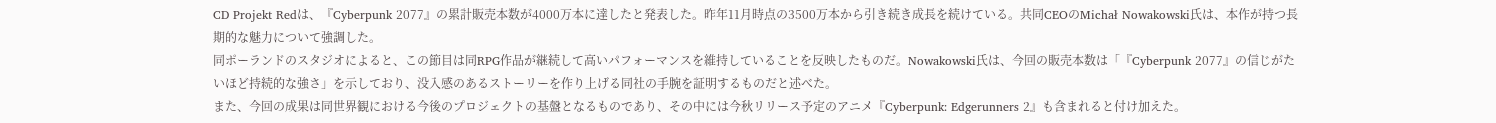CD Projekt Redは、『Cyberpunk 2077』の累計販売本数が4000万本に達したと発表した。昨年11月時点の3500万本から引き続き成長を続けている。共同CEOのMichał Nowakowski氏は、本作が持つ長期的な魅力について強調した。
同ポーランドのスタジオによると、この節目は同RPG作品が継続して高いパフォーマンスを維持していることを反映したものだ。Nowakowski氏は、今回の販売本数は「『Cyberpunk 2077』の信じがたいほど持続的な強さ」を示しており、没入感のあるストーリーを作り上げる同社の手腕を証明するものだと述べた。
また、今回の成果は同世界観における今後のプロジェクトの基盤となるものであり、その中には今秋リリース予定のアニメ『Cyberpunk: Edgerunners 2』も含まれると付け加えた。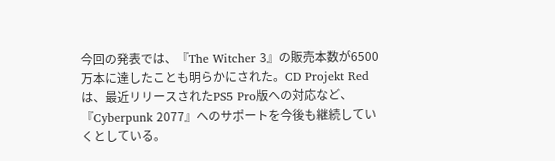今回の発表では、『The Witcher 3』の販売本数が6500万本に達したことも明らかにされた。CD Projekt Redは、最近リリースされたPS5 Pro版への対応など、『Cyberpunk 2077』へのサポートを今後も継続していくとしている。